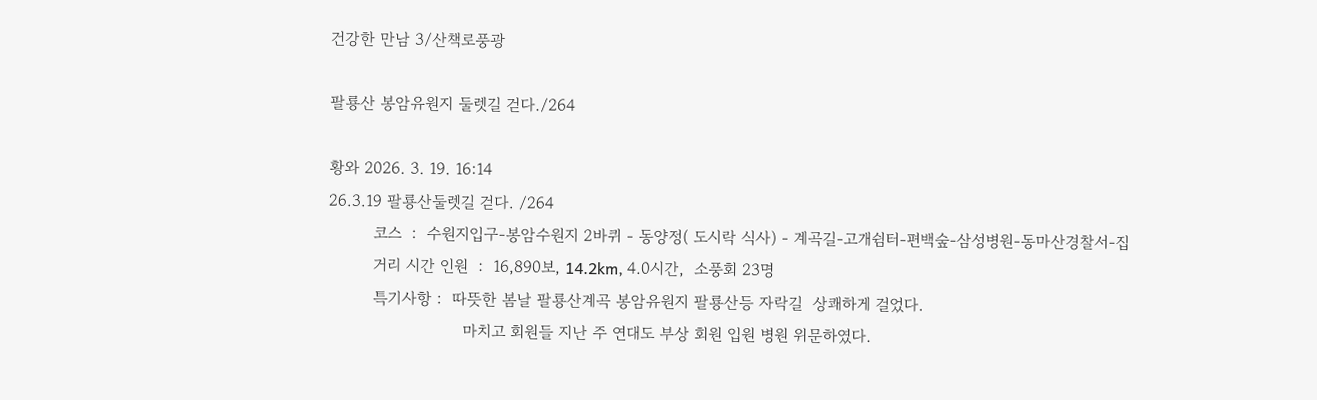건강한 만남 3/산책로풍광

팔룡산 봉암유원지 둘렛길 걷다./264

황와 2026. 3. 19. 16:14
26.3.19 팔룡산둘렛길 걷다. /264
         코스  :  수원지입구-봉암수원지 2바퀴 - 동양정( 도시락 식사) - 계곡길-고개쉼터-편백숲-삼성병원-동마산경찰서-집
         거리 시간 인원  :  16,890보, 14.2km, 4.0시간,  소풍회 23명
         특기사항 :  따뜻한 봄날 팔룡산계곡 봉암유원지 팔룡산등 자락길  상쾌하게 걸었다.
                           마치고 회원들 지난 주 연대도 부상 회원 입원 병원 위문하였다.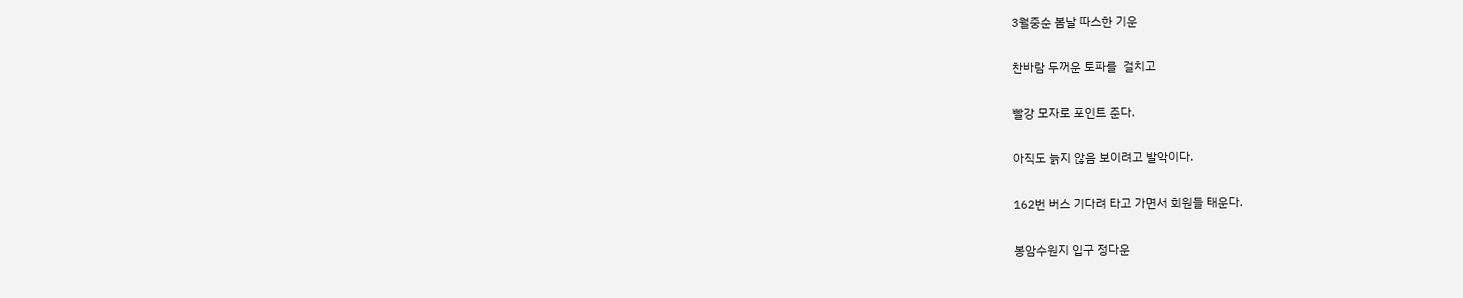3월중순 봄날 따스한 기운

찬바람 두꺼운 토파를  걸치고

빨강 모자로 포인트 준다.

아직도 늙지 않음 보이려고 발악이다.

162번 버스 기다려 타고 가면서 회원들 태운다.

봉암수원지 입구 정다운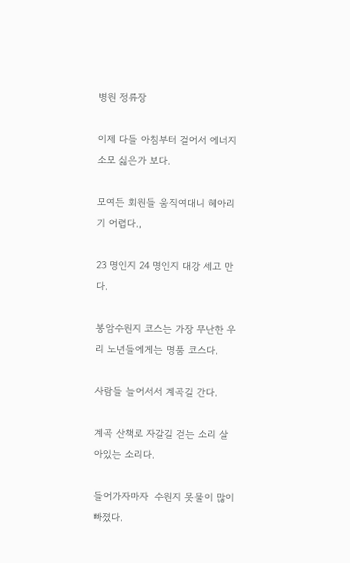병원 정류장

이제 다들 아침부터 걸어서 에너지 소모 싫은가 보다.

모여든 회원들 움직여대니 헤아리기 어렵다.,

23 명인지 24 명인지 대강 세고 만다.

봉암수원지 코스는 가장 무난한 우리 노년들에게는 명품 코스다.

사람들 늘어서서 계곡길 간다.

계곡 산책로 자갈길 걷는 소리 살아있는 소리다.

들어가자마자  수원지 못물이 많이 빠졌다.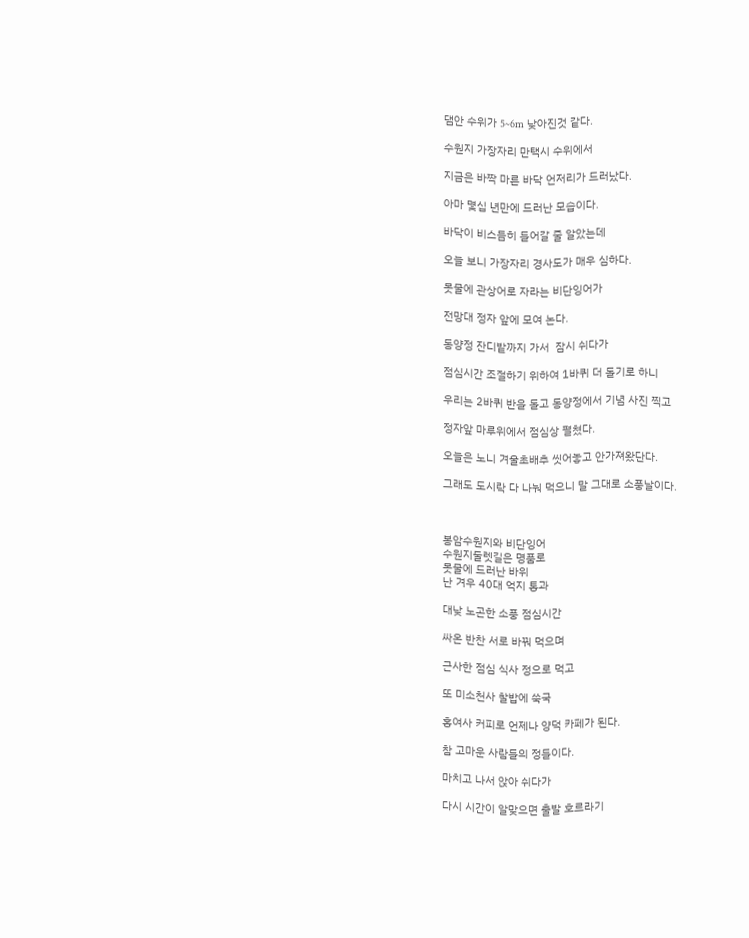댐안 수위가 5~6m 낮아진것 같다.

수원지 가장자리 만택시 수위에서

지금은 바짝 마른 바닥 언저리가 드러났다.

아마 몇십 년만에 드러난 모습이다.

바닥이 비스듬히 들어갈 줄 알았는데

오늘 보니 가장자리 경사도가 매우 심하다.

못물에 관상어로 자라는 비단잉어가

전망대 정자 앞에 모여 논다.

동양정 잔디밭까지 가서  잠시 쉬다가

점심시간 조절하기 위하여 1바퀴 더 돌기로 하니

우리는 2바퀴 반을 돌고 동양정에서 기념 사진 찍고

정자앞 마루위에서 점심상 펼쳤다.

오늘은 노니 겨울초배추 씻어놓고 안가져왔단다.

그래도 도시락 다 나눠 먹으니 말 그대로 소풍날이다.



봉암수원지와 비단잉어
수원지둘렛길은 명품로
못물에 드러난 바위
난 겨우 40대 억지 통과

대낮 노곤한 소풍 점심시간

싸온 반찬 서로 바꿔 먹으며

근사한 점심 식사 정으로 먹고

또 미소천사 찰밥에 쑥국

홍여사 커피로 언제나 양덕 카페가 된다.

참 고마운 사람들의 정들이다.

마치고 나서 앉아 쉬다가

다시 시간이 알맞으면 출발 호르라기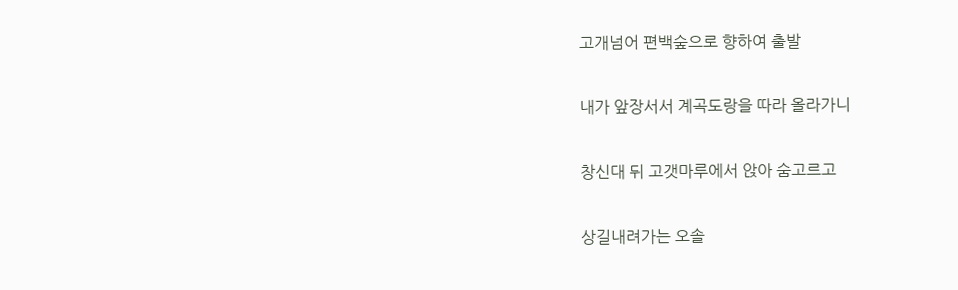고개넘어 편백숲으로 향하여 출발

내가 앞장서서 계곡도랑을 따라 올라가니

창신대 뒤 고갯마루에서 앉아 숨고르고

상길내려가는 오솔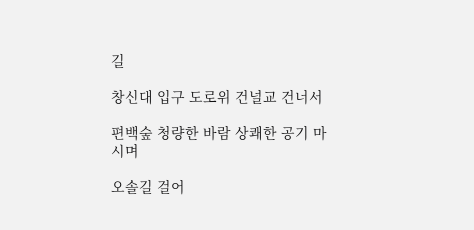길

창신대 입구 도로위 건널교 건너서

편백숲 청량한 바람 상쾌한 공기 마시며

오솔길 걸어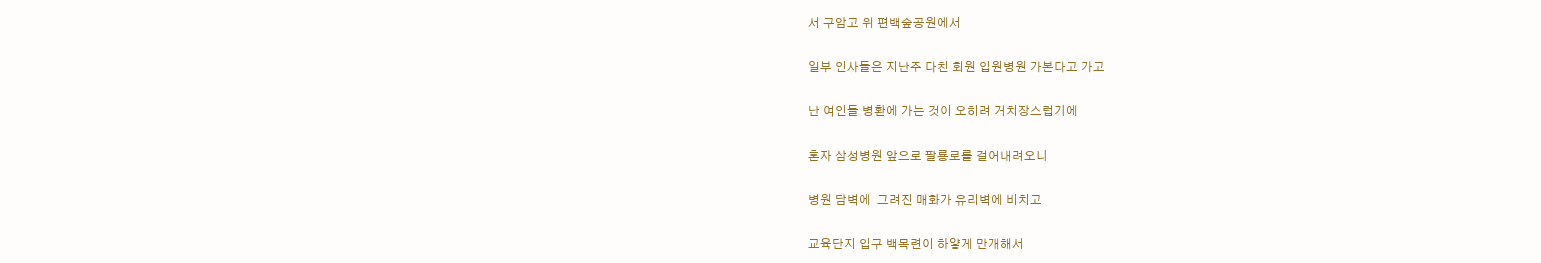서 구암고 위 편백숲공원에서

일부 인사들은 지난주 다친 회원 입원병원 가본다고 가고

난 여인들 병환에 가는 것이 오히려 거치장스럽기에

혼자 삼성병원 앞으로 팔룡로를 걸어내려오니

병원 담벽에  그려진 매화가 유리벽에 비치고

교육단지 입구 백목련이 하얗게 만개해서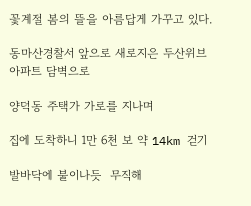꽃계절 봄의 뜰을 아름답게 가꾸고 있다.

동마산경찰서 앞으로 새로지은 두산위브 아파트 담벽으로

양덕동 주택가 가로를 지나며

집에 도착하니 1만 6천 보 약 14km 걷기

발바닥에 불이나듯  무직해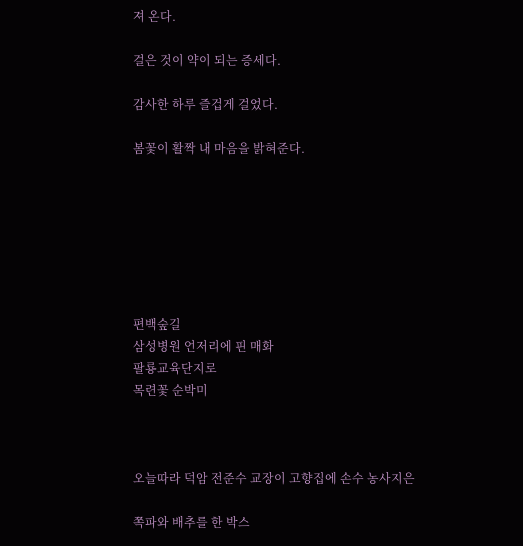져 온다.

걸은 것이 약이 되는 증세다.

감사한 하루 즐겁게 걸었다.

봄꽃이 활짝 내 마음을 밝혀준다.







편백숲길
삼성병원 언저리에 핀 매화
팔룡교육단지로
목련꽃 순박미



오늘따라 덕암 전준수 교장이 고향집에 손수 농사지은

쪽파와 배추를 한 박스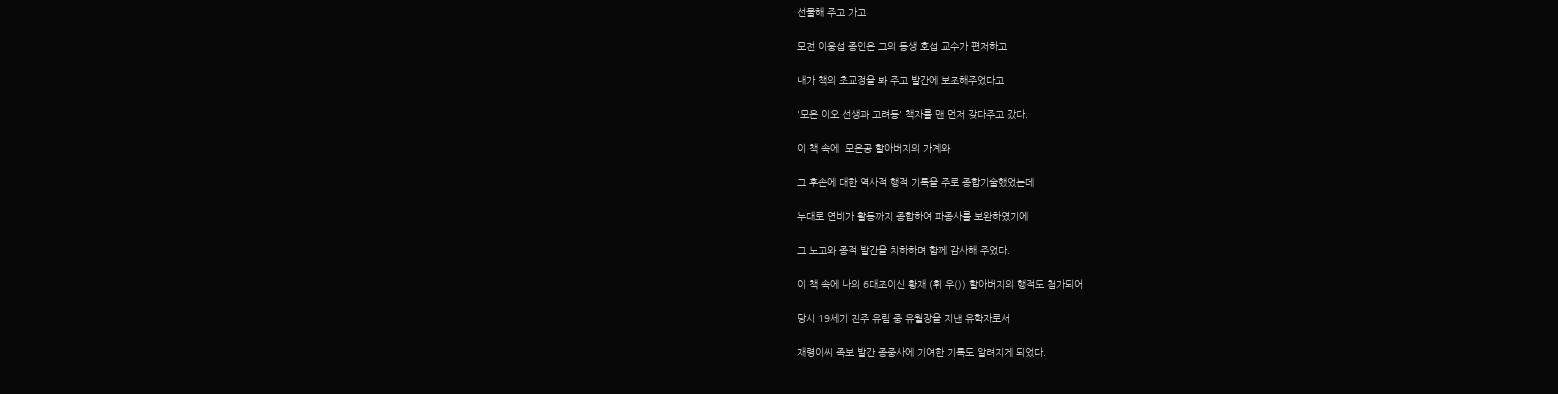선물해 주고 가고

모전 이웅섭 종인은 그의 동생 호섭 교수가 편저하고

내가 책의 초교정을 봐 주고 발간에 보조해주었다고

'모은 이오 선생과 고려동' 책자를 맨 먼저 갖다주고 갔다.

이 책 속에  모은공 할아버지의 가계와

그 후손에 대한 역사적 행적 기록을 주로 종합기술했었는데

누대로 연비가 활동까지 종합하여 파종사를 보완하였기에

그 노고와 종적 발간을 치하하며 함께 감사해 주었다.

이 책 속에 나의 6대조이신 황재 (휘 우()) 할아버지의 행적도 첨가되어

당시 19세기 진주 유림 중 유월장을 지낸 유학자로서

재령이씨 족보 발간 종중사에 기여한 기록도 알려지게 되었다.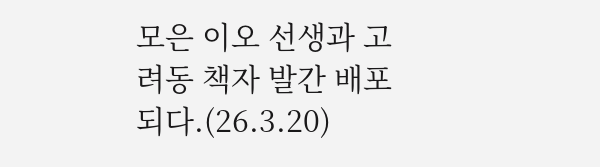모은 이오 선생과 고려동 책자 발간 배포되다.(26.3.20)